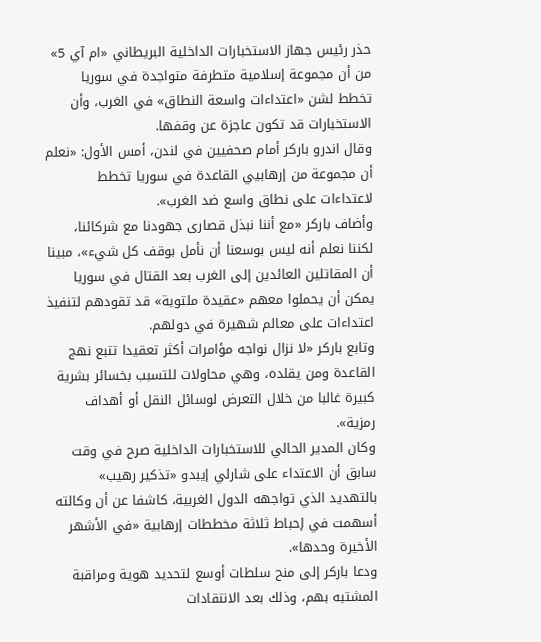حذر رئيس جهاز الاستخبارات الداخلية البريطاني «ام آي 5» من أن مجموعة إسلامية متطرفة متواجدة في سوريا تخطط لشن «اعتداءات واسعة النطاق» في الغرب، وأن الاستخبارات قد تكون عاجزة عن وقفها.
وقال اندرو باركر أمام صحفيين في لندن، أمس الأول: «نعلم أن مجموعة من إرهابيي القاعدة في سوريا تخطط لاعتداءات على نطاق واسع ضد الغرب».
وأضاف باركر «مع أننا نبذل قصارى جهودنا مع شركائنا، لكننا نعلم أنه ليس بوسعنا أن نأمل بوقف كل شيء»، مبينا أن المقاتلين العائدين إلى الغرب بعد القتال في سوريا يمكن أن يحملوا معهم «عقيدة ملتوية» قد تقودهم لتنفيذ اعتداءات على معالم شهيرة في دولهم.
وتابع باركر «لا نزال نواجه مؤامرات أكثر تعقيدا تتبع نهج القاعدة ومن يقلده، وهي محاولات للتسبب بخسائر بشرية كبيرة غالبا من خلال التعرض لوسائل النقل أو أهداف رمزية».
وكان المدير الحالي للاستخبارات الداخلية صرح في وقت سابق أن الاعتداء على شارلي إيبدو «تذكير رهيب» بالتهديد الذي تواجهه الدول الغربية، كاشفا عن أن وكالته أسهمت في إحباط ثلاثة مخططات إرهابية «في الأشهر الأخيرة وحدها».
ودعا باركر إلى منح سلطات أوسع لتحديد هوية ومراقبة المشتبه بهم، وذلك بعد الانتقادات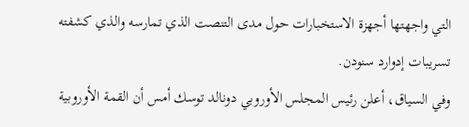التي واجهتها أجهزة الاستخبارات حول مدى التنصت الذي تمارسه والذي كشفته تسريبات إدوارد سنودن.
وفي السياق، أعلن رئيس المجلس الأوروبي دونالد توسك أمس أن القمة الأوروبية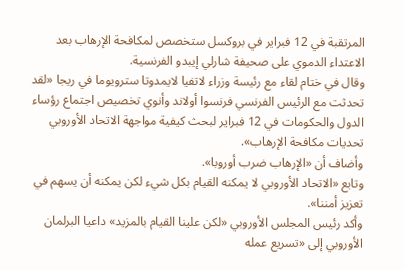المرتقبة في 12 فبراير في بروكسل ستخصص لمكافحة الإرهاب بعد الاعتداء الدموي على صحيفة شارلي إيبدو الفرنسية.
وقال في ختام لقاء مع رئيسة وزراء لاتفيا لايمدوتا سترويوما في ريجا «لقد تحدثت مع الرئيس الفرنسي فرنسوا أولاند وأنوي تخصيص اجتماع رؤساء الدول والحكومات في 12 فبراير لبحث كيفية مواجهة الاتحاد الأوروبي تحديات مكافحة الإرهاب».
وأضاف أن «الإرهاب ضرب أوروبا».
وتابع «الاتحاد الأوروبي لا يمكنه القيام بكل شيء لكن يمكنه أن يسهم في تعزيز أمننا».
وأكد رئيس المجلس الأوروبي «لكن علينا القيام بالمزيد» داعيا البرلمان الأوروبي إلى «تسريع عمله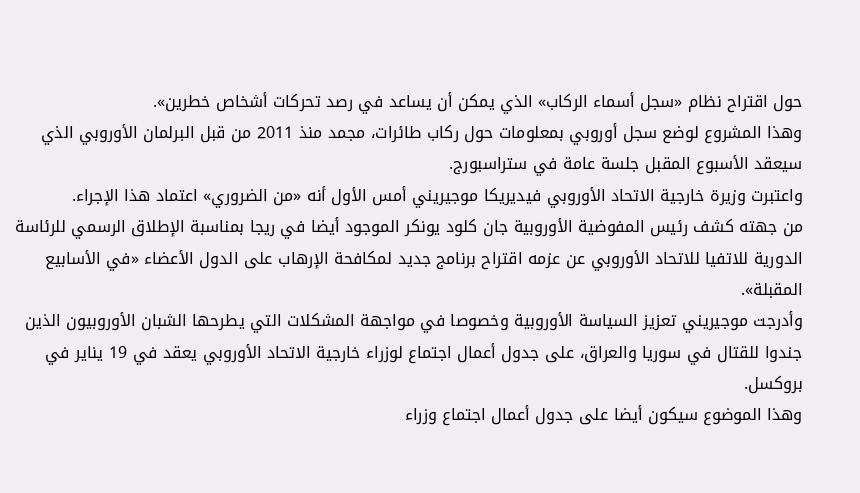حول اقتراح نظام «سجل أسماء الركاب» الذي يمكن أن يساعد في رصد تحركات أشخاص خطرين».
وهذا المشروع لوضع سجل أوروبي بمعلومات حول ركاب طائرات، مجمد منذ 2011 من قبل البرلمان الأوروبي الذي سيعقد الأسبوع المقبل جلسة عامة في ستراسبورج.
واعتبرت وزيرة خارجية الاتحاد الأوروبي فيديريكا موجيريني أمس الأول أنه «من الضروري» اعتماد هذا الإجراء.
من جهته كشف رئيس المفوضية الأوروبية جان كلود يونكر الموجود أيضا في ريجا بمناسبة الإطلاق الرسمي للرئاسة الدورية للاتفيا للاتحاد الأوروبي عن عزمه اقتراح برنامج جديد لمكافحة الإرهاب على الدول الأعضاء «في الأسابيع المقبلة».
وأدرجت موجيريني تعزيز السياسة الأوروبية وخصوصا في مواجهة المشكلات التي يطرحها الشبان الأوروبيون الذين جندوا للقتال في سوريا والعراق، على جدول أعمال اجتماع لوزراء خارجية الاتحاد الأوروبي يعقد في 19 يناير في بروكسل.
وهذا الموضوع سيكون أيضا على جدول أعمال اجتماع وزراء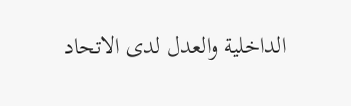الداخلية والعدل لدى الاتحاد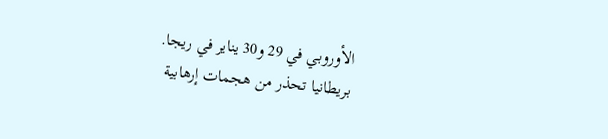الأوروبي في 29 و30 يناير في ريجا.
بريطانيا تحذر من هجمات إرهابية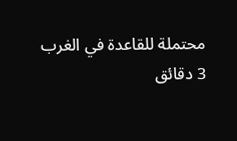محتملة للقاعدة في الغرب
3 دقائق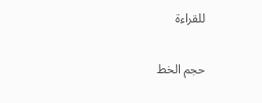للقراءة

حجم الخط